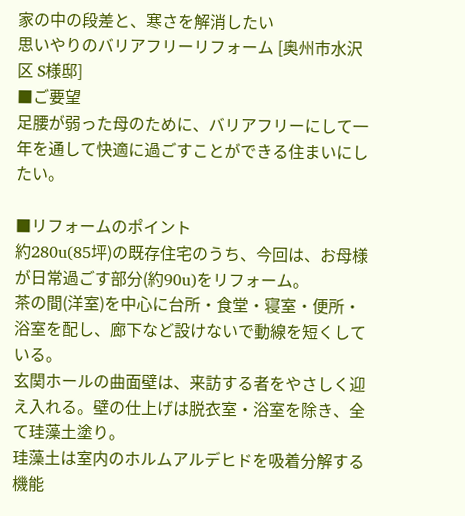家の中の段差と、寒さを解消したい
思いやりのバリアフリーリフォーム [奥州市水沢区 S様邸]
■ご要望
足腰が弱った母のために、バリアフリーにして一年を通して快適に過ごすことができる住まいにしたい。

■リフォームのポイント
約280u(85坪)の既存住宅のうち、今回は、お母様が日常過ごす部分(約90u)をリフォーム。
茶の間(洋室)を中心に台所・食堂・寝室・便所・浴室を配し、廊下など設けないで動線を短くしている。
玄関ホールの曲面壁は、来訪する者をやさしく迎え入れる。壁の仕上げは脱衣室・浴室を除き、全て珪藻土塗り。
珪藻土は室内のホルムアルデヒドを吸着分解する機能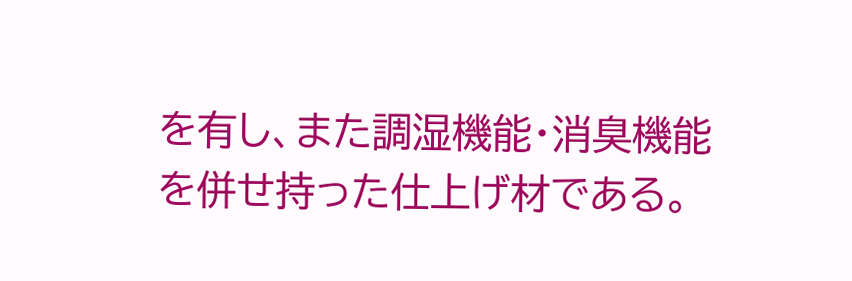を有し、また調湿機能・消臭機能を併せ持った仕上げ材である。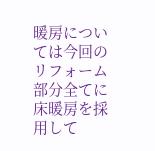暖房については今回のリフォーム部分全てに床暖房を採用して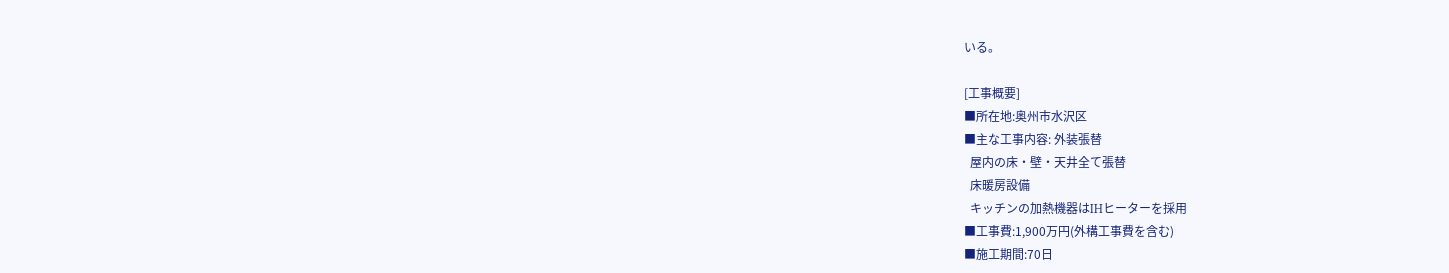いる。

[工事概要]
■所在地:奥州市水沢区
■主な工事内容: 外装張替
  屋内の床・壁・天井全て張替
  床暖房設備
  キッチンの加熱機器はIHヒーターを採用
■工事費:1,900万円(外構工事費を含む)
■施工期間:70日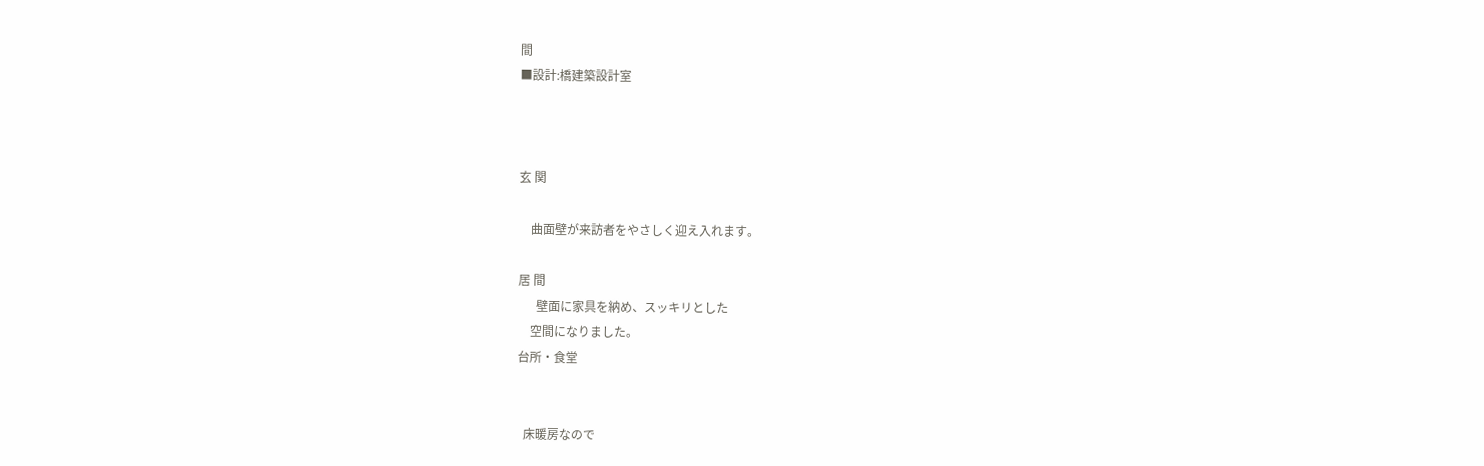間
■設計:橋建築設計室



玄 関

    曲面壁が来訪者をやさしく迎え入れます。

居 間
      壁面に家具を納め、スッキリとした
    空間になりました。
台所・食堂


  床暖房なので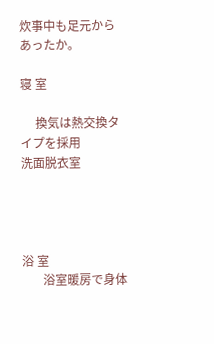炊事中も足元からあったか。

寝 室

     換気は熱交換タイプを採用
洗面脱衣室




浴 室
       浴室暖房で身体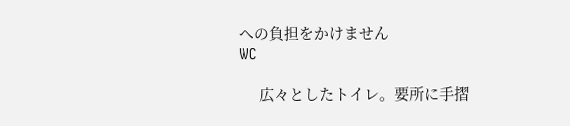への負担をかけません
WC

     広々としたトイレ。要所に手摺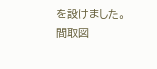を設けました。
間取図